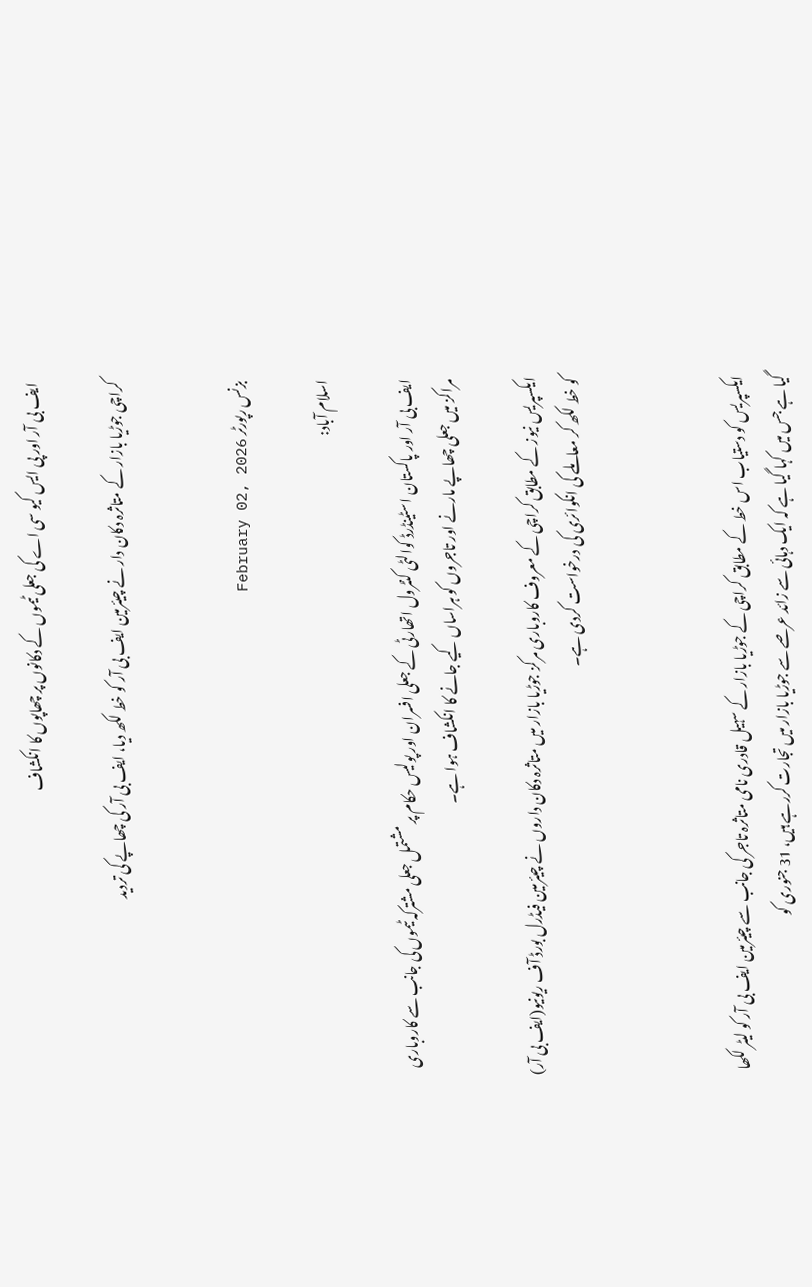ایف بی آر اور پی ایس کیو سی اے کی جعلی ٹیموں کے دکانوں پر چھاپوں کا انکشاف

کراچی جوڑیا بازار کے متاثرہ دکان دار نے چیئرمین ایف بی آر کو خط لکھ دیا، ایف بی آر کی چھاپے کی تردید


بزنس رپورٹر February 02, 2026

اسلام آباد:

ایف بی آر اور پاکستان اسٹینڈرڈ کوالٹی کنٹرول اتھارٹی کے جعلی افسران اور پولیس حکام پر مشتمل جعلی مشترکہ ٹیموں کی جانب سے کاروباری مراکز میں جعلی چھاپے مارنے اور تاجروں کو ہراساں کیے جانے کا انکشاف ہوا ہے۔

ایکسپریس نیوز کے مطابق کراچی کے معروف کاروباری مرکز جوڑیا بازار میں متاثرہ دکان داروں نے چیئرمین فیڈرل بورڈ آف ریونیو(ایف بی آر) کو خط لکھ کر معاملے کی انکوائری کی درخواست کردی ہے۔



ایکسپریس کو دستیاب اس خط کے مطابق کراچی کے جوڑیا بازار کے سہیل قادری نامی متاثرہ تاجر کی جانب سے چیئرمین ایف بی آر کو لیٹر لکھا گیا ہے جس میں کہا گیا ہے کہ ایک دہائی سے زائد عرصے سے جوڑیا بازار میں تجارت کررہے ہیں، 31 جنوری کو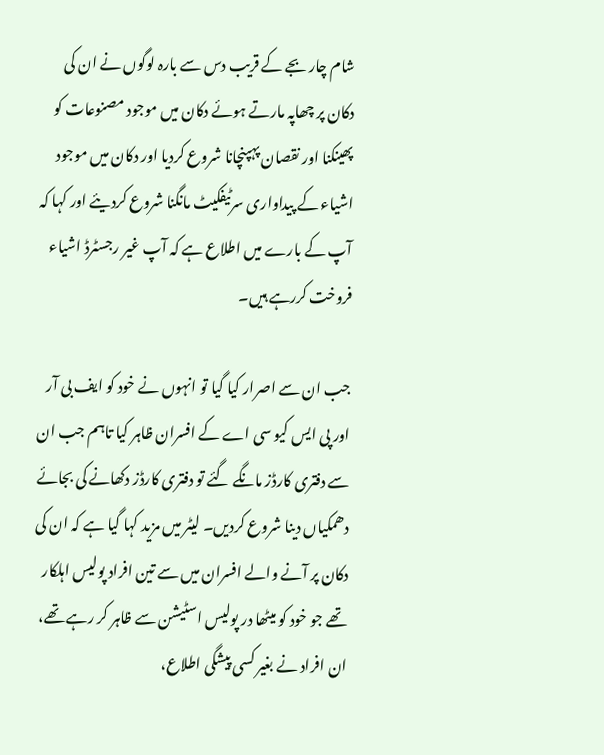شام چار بجے کے قریب دس سے بارہ لوگوں نے ان کی دکان پر چھاپہ مارتے ہوئے دکان میں موجود مصنوعات کو پھینکنا اور نقصان پہپنچانا شروع کردیا اور دکان میں موجود اشیاء کے پیداواری سرٹیفکیٹ مانگنا شروع کردیئے اور کہا کہ آپ کے بارے میں اطلاع ہے کہ آپ غیر رجسٹرڈ اشیاء فروخت کررہے ہیں۔

جب ان سے اصرار کیا گیا تو انہوں نے خود کو ایف بی آر اور پی ایس کیو سی اے کے افسران ظاہر کیا تاہم جب ان سے دفتری کارڈز مانگے گئے تو دفتری کارڈز دکھانے کی بجائے دھمکیاں دینا شروع کردیں۔ لیٹر میں مزید کہا گیا ہے کہ ان کی دکان پر آنے والے افسران میں سے تین افراد پولیس اہلکار تھے جو خود کو میٹھا در پولیس اسٹیشن سے ظاہر کر رہے تھے، ان افراد نے بغیر کسی پیشگی اطلاع،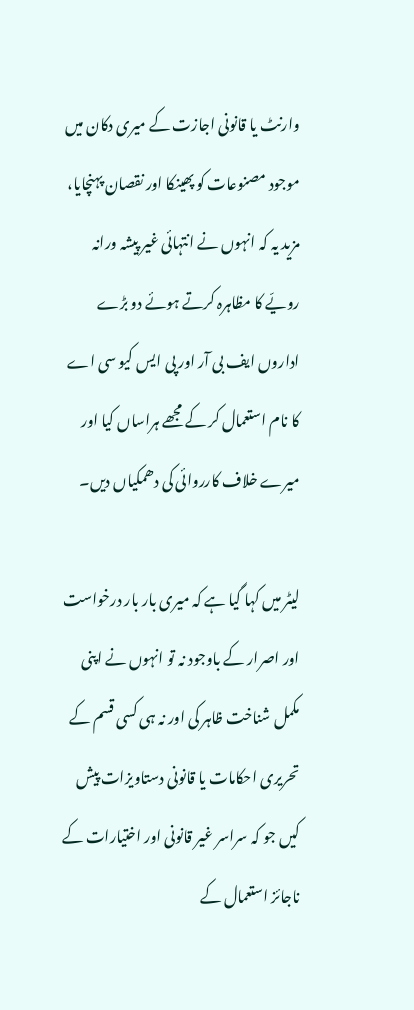وارنٹ یا قانونی اجازت کے میری دکان میں موجود مصنوعات کو پھینکا اور نقصان پہنچایا، مزید یہ کہ انہوں نے انتہائی غیر پیشہ ورانہ رویّے کا مظاہرہ کرتے ہوئے دو بڑے اداروں ایف بی آر اور پی ایس کیو سی اے کا نام استعمال کر کے مجھے ہراساں کیا اور میرے خلاف کارروائی کی دھمکیاں دیں۔

لیٹر میں کہا گیا ہے کہ میری بار بار درخواست اور اصرار کے باوجود نہ تو انہوں نے اپنی مکمل شناخت ظاہر کی اور نہ ہی کسی قسم کے تحریری احکامات یا قانونی دستاویزات پیش کیں جو کہ سراسر غیر قانونی اور اختیارات کے ناجائز استعمال کے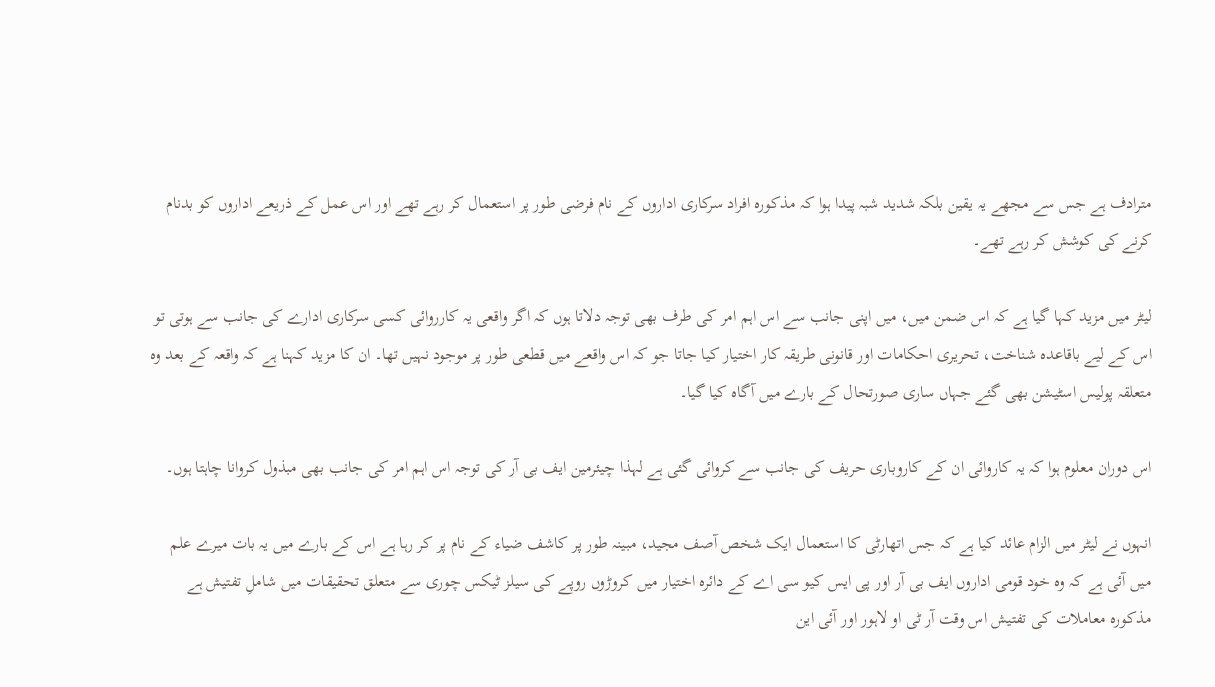مترادف ہے جس سے مجھے یہ یقین بلکہ شدید شبہ پیدا ہوا کہ مذکورہ افراد سرکاری اداروں کے نام فرضی طور پر استعمال کر رہے تھے اور اس عمل کے ذریعے اداروں کو بدنام کرنے کی کوشش کر رہے تھے۔

لیٹر میں مزید کہا گیا ہے کہ اس ضمن میں، میں اپنی جانب سے اس اہم امر کی طرف بھی توجہ دلاتا ہوں کہ اگر واقعی یہ کارروائی کسی سرکاری ادارے کی جانب سے ہوتی تو اس کے لیے باقاعدہ شناخت، تحریری احکامات اور قانونی طریقہ کار اختیار کیا جاتا جو کہ اس واقعے میں قطعی طور پر موجود نہیں تھا۔ ان کا مزید کہنا ہے کہ واقعہ کے بعد وہ متعلقہ پولیس اسٹیشن بھی گئے جہاں ساری صورتحال کے بارے میں آگاہ کیا گیا۔

اس دوران معلوم ہوا کہ یہ کاروائی ان کے کاروباری حریف کی جانب سے کروائی گئی ہے لہذا چیئرمین ایف بی آر کی توجہ اس اہم امر کی جانب بھی مبذول کروانا چاہتا ہوں۔

انہوں نے لیٹر میں الزام عائد کیا ہے کہ جس اتھارٹی کا استعمال ایک شخص آصف مجید، مبینہ طور پر کاشف ضیاء کے نام پر کر رہا ہے اس کے بارے میں یہ بات میرے علم میں آئی ہے کہ وہ خود قومی اداروں ایف بی آر اور پی ایس کیو سی اے کے دائرہ اختیار میں کروڑوں روپے کی سیلز ٹیکس چوری سے متعلق تحقیقات میں شاملِ تفتیش ہے مذکورہ معاملات کی تفتیش اس وقت آر ٹی او لاہور اور آئی این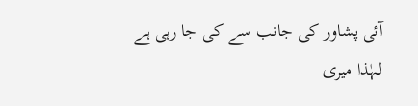آئی پشاور کی جانب سے کی جا رہی ہے لہٰذا میری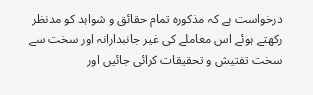درخواست ہے کہ مذکورہ تمام حقائق و شواہد کو مدنظر رکھتے ہوئے اس معاملے کی غیر جانبدارانہ اور سخت سے سخت تفتیش و تحقیقات کرائی جائیں اور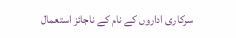سرکاری اداروں کے نام کے ناجائز استعمال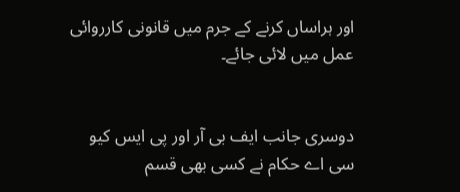اور ہراساں کرنے کے جرم میں قانونی کارروائی عمل میں لائی جائے۔


دوسری جانب ایف بی آر اور پی ایس کیو سی اے حکام نے کسی بھی قسم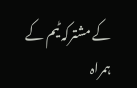کے مشترکہ ٹیم کے ہمراہ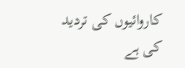کاروائیوں کی تردید کی ہے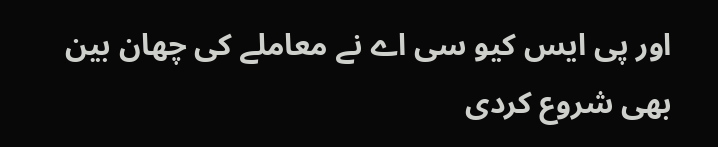اور پی ایس کیو سی اے نے معاملے کی چھان بین بھی شروع کردی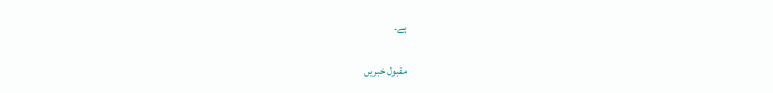ہے۔

مقبول خبریں